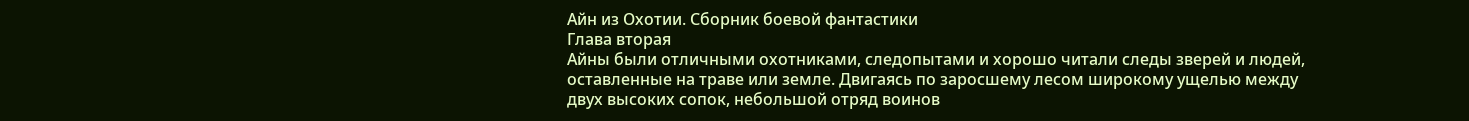Айн из Охотии. Сборник боевой фантастики
Глава вторая
Айны были отличными охотниками, следопытами и хорошо читали следы зверей и людей, оставленные на траве или земле. Двигаясь по заросшему лесом широкому ущелью между двух высоких сопок, небольшой отряд воинов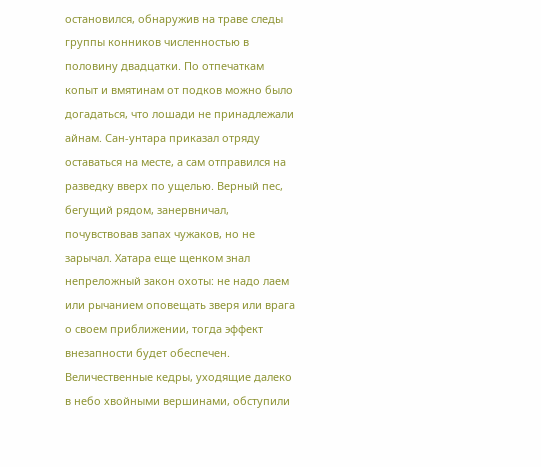остановился, обнаружив на траве следы группы конников численностью в половину двадцатки. По отпечаткам копыт и вмятинам от подков можно было догадаться, что лошади не принадлежали айнам. Сан‑унтара приказал отряду оставаться на месте, а сам отправился на разведку вверх по ущелью. Верный пес, бегущий рядом, занервничал, почувствовав запах чужаков, но не зарычал. Хатара еще щенком знал непреложный закон охоты: не надо лаем или рычанием оповещать зверя или врага о своем приближении, тогда эффект внезапности будет обеспечен.
Величественные кедры, уходящие далеко в небо хвойными вершинами, обступили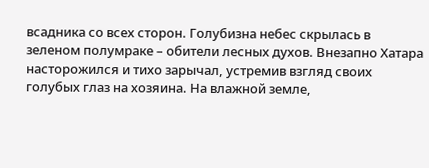всадника со всех сторон. Голубизна небес скрылась в зеленом полумраке – обители лесных духов. Внезапно Хатара насторожился и тихо зарычал, устремив взгляд своих голубых глаз на хозяина. На влажной земле,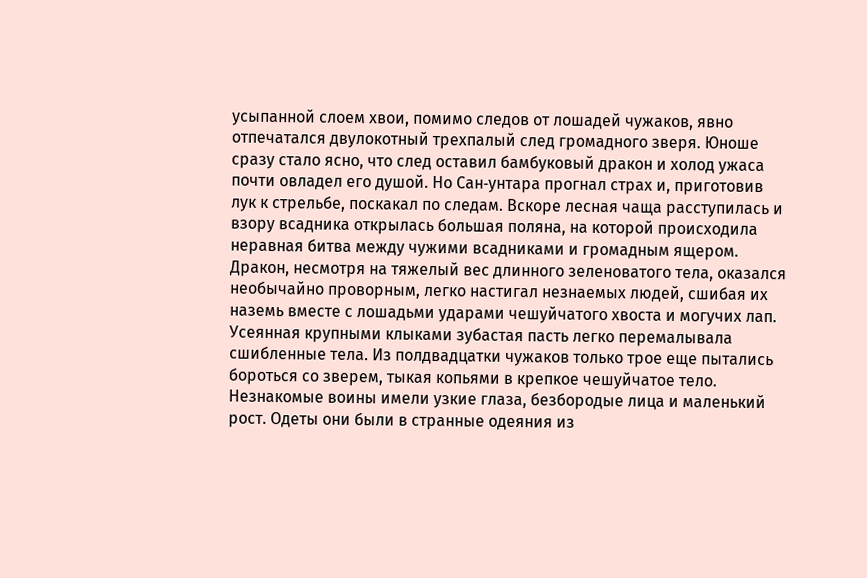усыпанной слоем хвои, помимо следов от лошадей чужаков, явно отпечатался двулокотный трехпалый след громадного зверя. Юноше сразу стало ясно, что след оставил бамбуковый дракон и холод ужаса почти овладел его душой. Но Сан‑унтара прогнал страх и, приготовив лук к стрельбе, поскакал по следам. Вскоре лесная чаща расступилась и взору всадника открылась большая поляна, на которой происходила неравная битва между чужими всадниками и громадным ящером.
Дракон, несмотря на тяжелый вес длинного зеленоватого тела, оказался необычайно проворным, легко настигал незнаемых людей, сшибая их наземь вместе с лошадьми ударами чешуйчатого хвоста и могучих лап. Усеянная крупными клыками зубастая пасть легко перемалывала сшибленные тела. Из полдвадцатки чужаков только трое еще пытались бороться со зверем, тыкая копьями в крепкое чешуйчатое тело. Незнакомые воины имели узкие глаза, безбородые лица и маленький рост. Одеты они были в странные одеяния из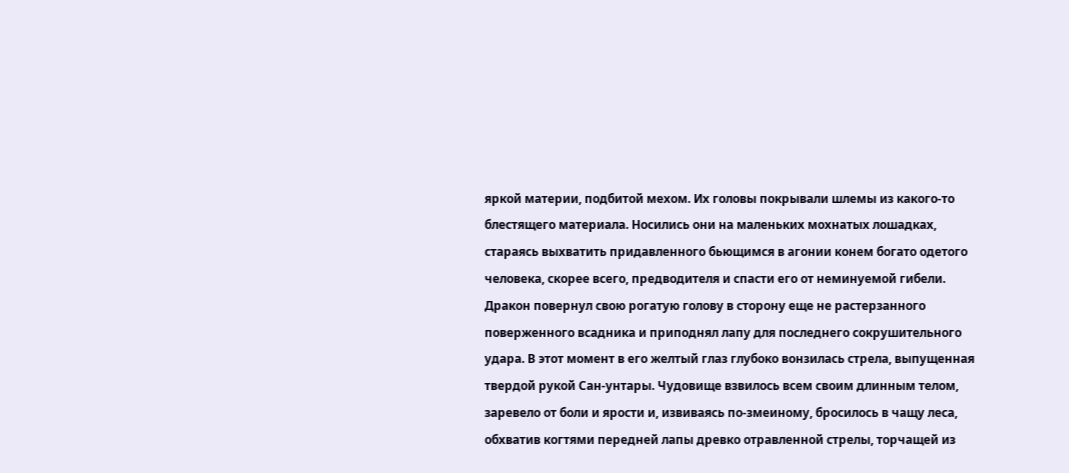яркой материи, подбитой мехом. Их головы покрывали шлемы из какого‑то блестящего материала. Носились они на маленьких мохнатых лошадках, стараясь выхватить придавленного бьющимся в агонии конем богато одетого человека, скорее всего, предводителя и спасти его от неминуемой гибели. Дракон повернул свою рогатую голову в сторону еще не растерзанного поверженного всадника и приподнял лапу для последнего сокрушительного удара. В этот момент в его желтый глаз глубоко вонзилась стрела, выпущенная твердой рукой Сан‑унтары. Чудовище взвилось всем своим длинным телом, заревело от боли и ярости и, извиваясь по‑змеиному, бросилось в чащу леса, обхватив когтями передней лапы древко отравленной стрелы, торчащей из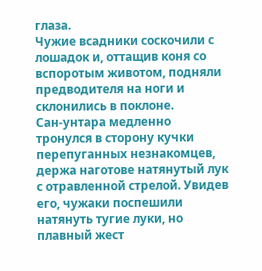глаза.
Чужие всадники соскочили с лошадок и, оттащив коня со вспоротым животом, подняли предводителя на ноги и склонились в поклоне. Сан‑унтара медленно тронулся в сторону кучки перепуганных незнакомцев, держа наготове натянутый лук с отравленной стрелой. Увидев его, чужаки поспешили натянуть тугие луки, но плавный жест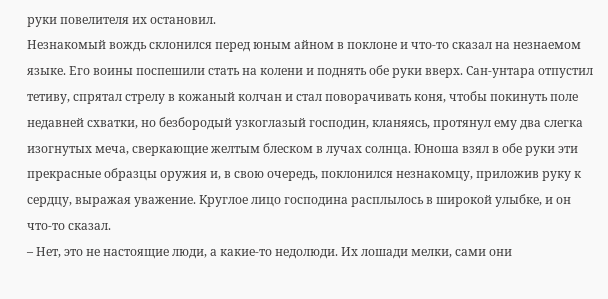руки повелителя их остановил.
Незнакомый вождь склонился перед юным айном в поклоне и что‑то сказал на незнаемом языке. Его воины поспешили стать на колени и поднять обе руки вверх. Сан‑унтара отпустил тетиву, спрятал стрелу в кожаный колчан и стал поворачивать коня, чтобы покинуть поле недавней схватки, но безбородый узкоглазый господин, кланяясь, протянул ему два слегка изогнутых меча, сверкающие желтым блеском в лучах солнца. Юноша взял в обе руки эти прекрасные образцы оружия и, в свою очередь, поклонился незнакомцу, приложив руку к сердцу, выражая уважение. Круглое лицо господина расплылось в широкой улыбке, и он что‑то сказал.
– Нет, это не настоящие люди, а какие‑то недолюди. Их лошади мелки, сами они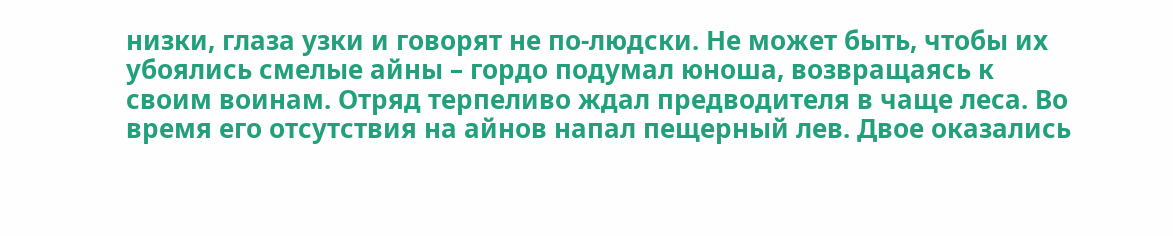низки, глаза узки и говорят не по‑людски. Не может быть, чтобы их убоялись смелые айны – гордо подумал юноша, возвращаясь к своим воинам. Отряд терпеливо ждал предводителя в чаще леса. Во время его отсутствия на айнов напал пещерный лев. Двое оказались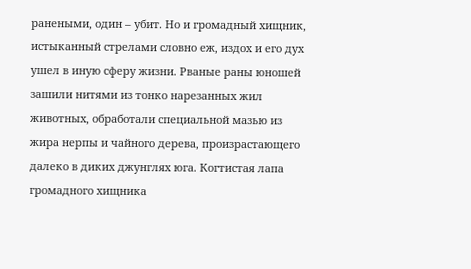ранеными, один – убит. Но и громадный хищник, истыканный стрелами словно еж, издох и его дух ушел в иную сферу жизни. Рваные раны юношей зашили нитями из тонко нарезанных жил животных, обработали специальной мазью из жира нерпы и чайного дерева, произрастающего далеко в диких джунглях юга. Когтистая лапа громадного хищника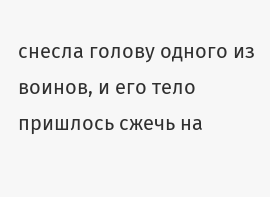снесла голову одного из воинов, и его тело пришлось сжечь на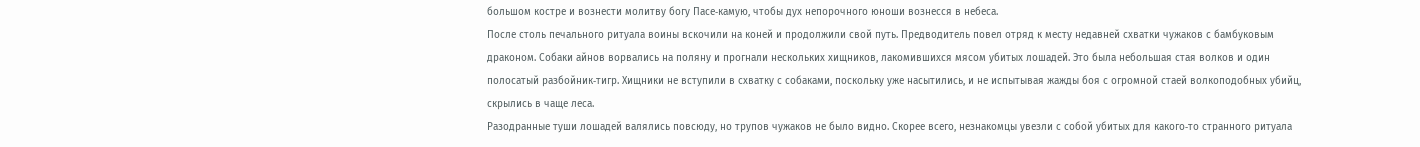большом костре и вознести молитву богу Пасе‑камую, чтобы дух непорочного юноши вознесся в небеса.
После столь печального ритуала воины вскочили на коней и продолжили свой путь. Предводитель повел отряд к месту недавней схватки чужаков с бамбуковым драконом. Собаки айнов ворвались на поляну и прогнали нескольких хищников, лакомившихся мясом убитых лошадей. Это была небольшая стая волков и один полосатый разбойник‑тигр. Хищники не вступили в схватку с собаками, поскольку уже насытились, и не испытывая жажды боя с огромной стаей волкоподобных убийц, скрылись в чаще леса.
Разодранные туши лошадей валялись повсюду, но трупов чужаков не было видно. Скорее всего, незнакомцы увезли с собой убитых для какого‑то странного ритуала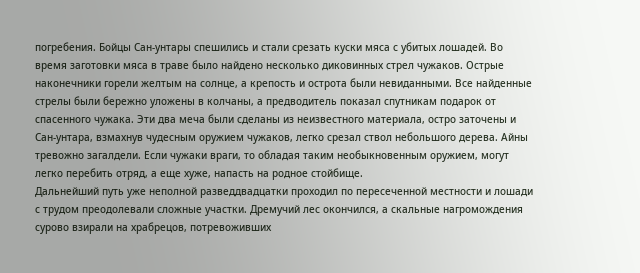погребения. Бойцы Сан‑унтары спешились и стали срезать куски мяса с убитых лошадей. Во время заготовки мяса в траве было найдено несколько диковинных стрел чужаков. Острые наконечники горели желтым на солнце, а крепость и острота были невиданными. Все найденные стрелы были бережно уложены в колчаны, а предводитель показал спутникам подарок от спасенного чужака. Эти два меча были сделаны из неизвестного материала, остро заточены и Сан‑унтара, взмахнув чудесным оружием чужаков, легко срезал ствол небольшого дерева. Айны тревожно загалдели. Если чужаки враги, то обладая таким необыкновенным оружием, могут легко перебить отряд, а еще хуже, напасть на родное стойбище.
Дальнейший путь уже неполной разведдвадцатки проходил по пересеченной местности и лошади с трудом преодолевали сложные участки. Дремучий лес окончился, а скальные нагромождения сурово взирали на храбрецов, потревоживших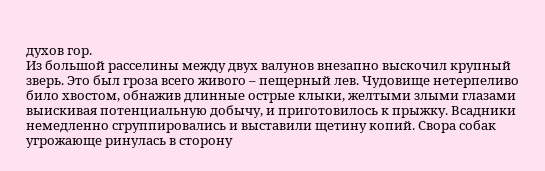духов гор.
Из большой расселины между двух валунов внезапно выскочил крупный зверь. Это был гроза всего живого – пещерный лев. Чудовище нетерпеливо било хвостом, обнажив длинные острые клыки, желтыми злыми глазами выискивая потенциальную добычу, и приготовилось к прыжку. Всадники немедленно сгруппировались и выставили щетину копий. Свора собак угрожающе ринулась в сторону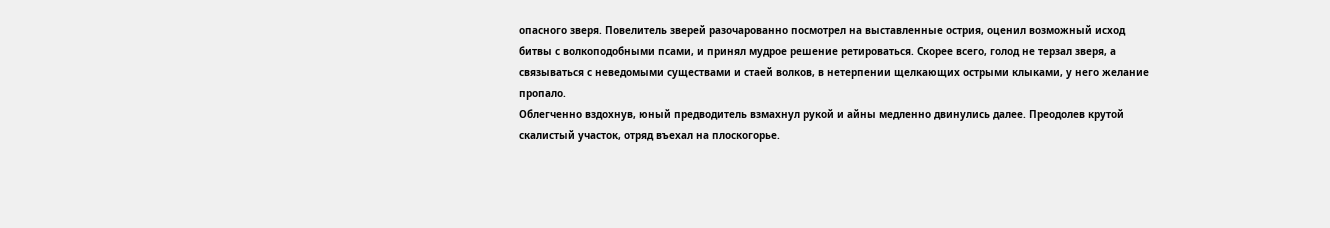опасного зверя. Повелитель зверей разочарованно посмотрел на выставленные острия, оценил возможный исход битвы с волкоподобными псами, и принял мудрое решение ретироваться. Скорее всего, голод не терзал зверя, а связываться с неведомыми существами и стаей волков, в нетерпении щелкающих острыми клыками, у него желание пропало.
Облегченно вздохнув, юный предводитель взмахнул рукой и айны медленно двинулись далее. Преодолев крутой скалистый участок, отряд въехал на плоскогорье.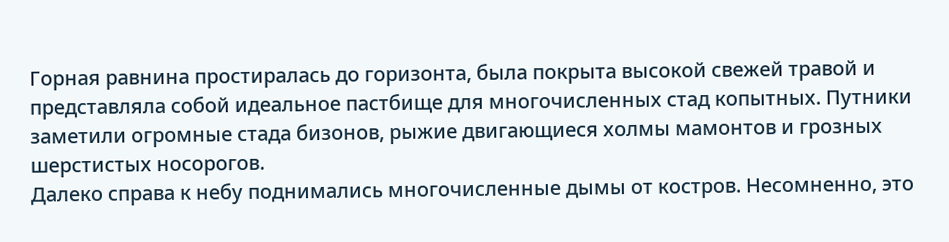Горная равнина простиралась до горизонта, была покрыта высокой свежей травой и представляла собой идеальное пастбище для многочисленных стад копытных. Путники заметили огромные стада бизонов, рыжие двигающиеся холмы мамонтов и грозных шерстистых носорогов.
Далеко справа к небу поднимались многочисленные дымы от костров. Несомненно, это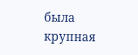была крупная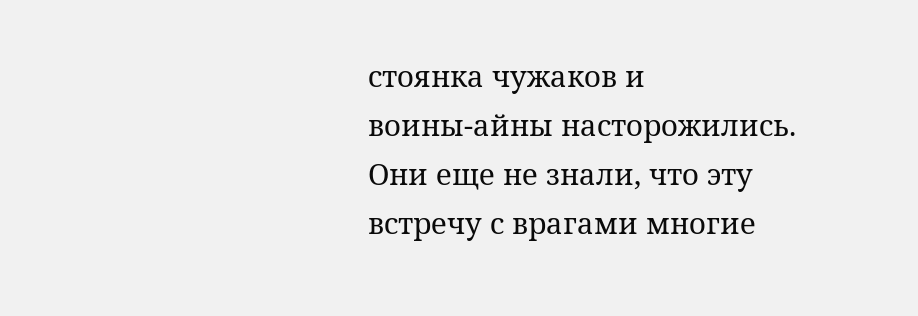стоянка чужаков и воины‑айны насторожились. Они еще не знали, что эту встречу с врагами многие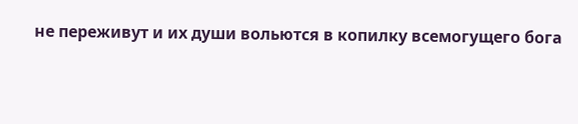не переживут и их души вольются в копилку всемогущего бога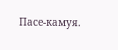Пасе‑камуя.